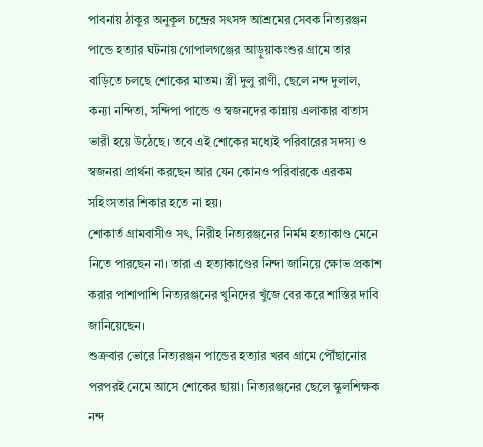পাবনায় ঠাকুর অনুকূল চন্দ্রের সৎসঙ্গ আশ্রমের সেবক নিত্যরঞ্জন পান্ডে হত্যার ঘটনায় গোপালগঞ্জের আড়ুয়াকংশুর গ্রামে তার বাড়িতে চলছে শোকের মাতম। স্ত্রী দুলু রাণী, ছেলে নন্দ দুলাল, কন্যা নন্দিতা, সন্দিপা পান্ডে ও স্বজনদের কান্নায় এলাকার বাতাস ভারী হয়ে উঠেছে। তবে এই শোকের মধ্যেই পরিবারের সদস্য ও স্বজনরা প্রার্থনা করছেন আর যেন কোনও পরিবারকে এরকম সহিংসতার শিকার হতে না হয়।
শোকার্ত গ্রামবাসীও সৎ, নিরীহ নিত্যরঞ্জনের নির্মম হত্যাকাণ্ড মেনে নিতে পারছেন না। তারা এ হত্যাকাণ্ডের নিন্দা জানিয়ে ক্ষোভ প্রকাশ করার পাশাপাশি নিত্যরঞ্জনের খুনিদের খুঁজে বের করে শাস্তির দাবি জানিয়েছেন।
শুক্রবার ভোরে নিত্যরঞ্জন পান্ডের হত্যার খরব গ্রামে পৌঁছানোর পরপরই নেমে আসে শোকের ছায়া। নিত্যরঞ্জনের ছেলে স্কুলশিক্ষক নন্দ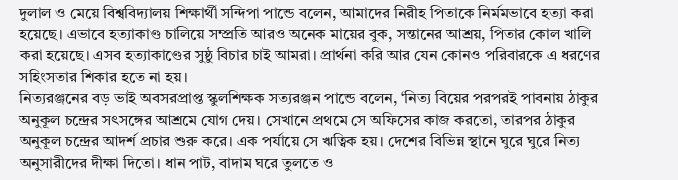দুলাল ও মেয়ে বিশ্ববিদ্যালয় শিক্ষার্থী সন্দিপা পান্ডে বলেন, আমাদের নিরীহ পিতাকে নির্মমভাবে হত্যা করা হয়েছে। এভাবে হত্যাকাণ্ড চালিয়ে সম্প্রতি আরও অনেক মায়ের বুক, সন্তানের আশ্রয়, পিতার কোল খালি করা হয়েছে। এসব হত্যাকাণ্ডের সুষ্ঠু বিচার চাই আমরা। প্রার্থনা করি আর যেন কোনও পরিবারকে এ ধরণের সহিংসতার শিকার হতে না হয়।
নিত্যরঞ্জনের বড় ভাই অবসরপ্রাপ্ত স্কুলশিক্ষক সত্যরঞ্জন পান্ডে বলেন, ‘নিত্য বিয়ের পরপরই পাবনায় ঠাকুর অনুকূল চন্দ্রের সৎসঙ্গের আশ্রমে যোগ দেয়। সেখানে প্রথমে সে অফিসের কাজ করতো, তারপর ঠাকুর অনুকূল চন্দ্রের আদর্শ প্রচার শুরু করে। এক পর্যায়ে সে ঋত্বিক হয়। দেশের বিভিন্ন স্থানে ঘুরে ঘুরে নিত্য অনুসারীদের দীক্ষা দিতো। ধান পাট, বাদাম ঘরে তুলতে ও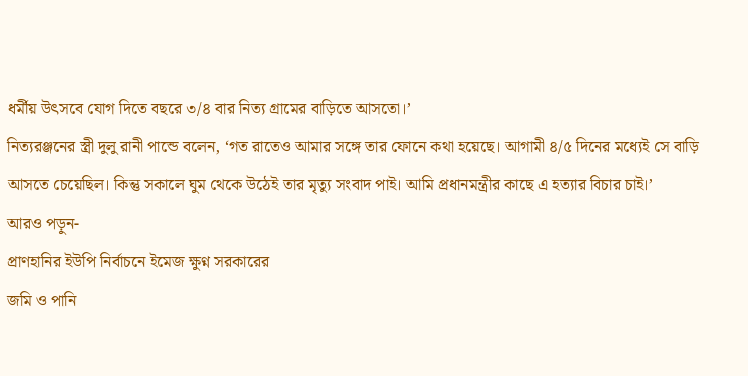ধর্মীয় উৎসবে যোগ দিতে বছরে ৩/৪ বার নিত্য গ্রামের বাড়িতে আসতো।’
নিত্যরঞ্জনের স্ত্রী দুলু রানী পান্ডে বলেন, ‘গত রাতেও আমার সঙ্গে তার ফোনে কথা হয়েছে। আগামী ৪/৫ দিনের মধ্যেই সে বাড়ি আসতে চেয়েছিল। কিন্তু সকালে ঘুম থেকে উঠেই তার মৃত্যু সংবাদ পাই। আমি প্রধানমন্ত্রীর কাছে এ হত্যার বিচার চাই।’
আরও পড়ুন-
প্রাণহানির ইউপি নির্বাচনে ইমেজ ক্ষুণ্ন সরকারের
জমি ও পানি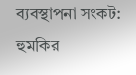ব্যবস্থাপনা সংকট: হুমকির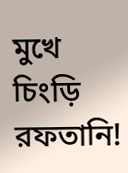মুখে চিংড়ি রফতানি!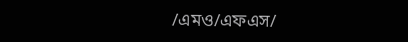/এমও/এফএস/